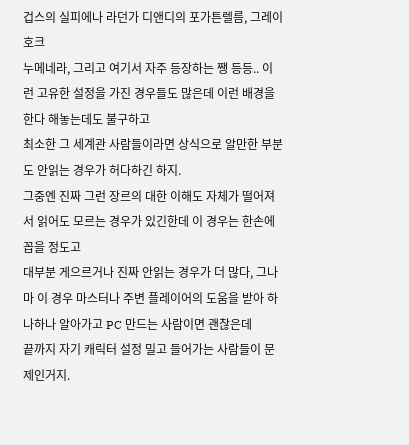겁스의 실피에나 라던가 디앤디의 포가튼렐름, 그레이호크
누메네라, 그리고 여기서 자주 등장하는 쨍 등등.. 이런 고유한 설정을 가진 경우들도 많은데 이런 배경을 한다 해놓는데도 불구하고
최소한 그 세계관 사람들이라면 상식으로 알만한 부분도 안읽는 경우가 허다하긴 하지.
그중엔 진짜 그런 장르의 대한 이해도 자체가 떨어져서 읽어도 모르는 경우가 있긴한데 이 경우는 한손에 꼽을 정도고
대부분 게으르거나 진짜 안읽는 경우가 더 많다, 그나마 이 경우 마스터나 주변 플레이어의 도움을 받아 하나하나 알아가고 PC 만드는 사람이면 괜찮은데
끝까지 자기 캐릭터 설정 밀고 들어가는 사람들이 문제인거지.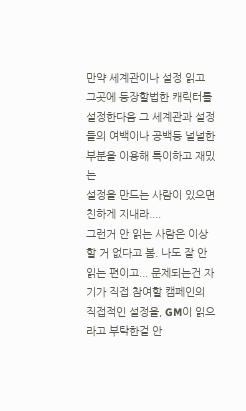만약 세계관이나 설정 읽고 그곳에 등장할법한 캐릭터를 설정한다음 그 세계관과 설정들의 여백이나 공백등 널널한 부분을 이용해 특이하고 재밌는
설정을 만드는 사람이 있으면 친하게 지내라....
그런거 안 읽는 사람은 이상할 거 없다고 봄. 나도 잘 안읽는 편이고... 문제되는건 자기가 직접 참여할 캠페인의 직접적인 설정을, GM이 읽으라고 부탁한걸 안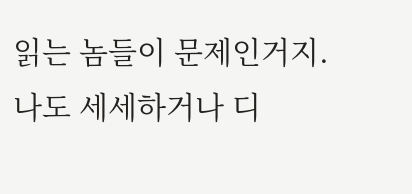읽는 놈들이 문제인거지.
나도 세세하거나 디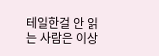테일한걸 안 읽는 사람은 이상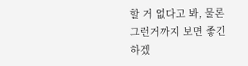할 거 없다고 봐, 물론 그런거까지 보면 좋긴 하겠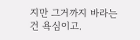지만 그거까지 바라는건 욕심이고.